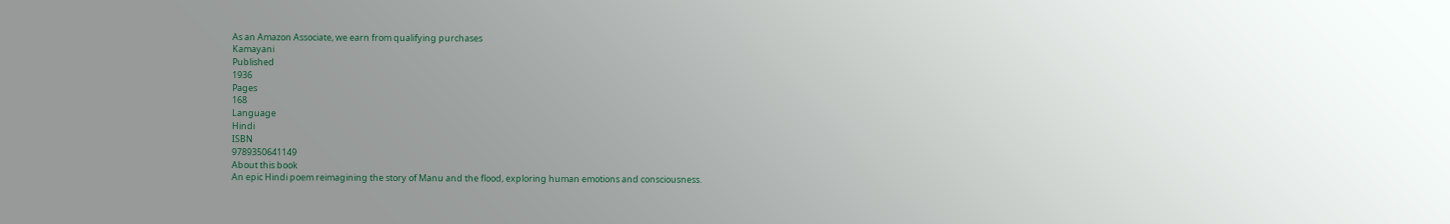As an Amazon Associate, we earn from qualifying purchases
Kamayani
Published
1936
Pages
168
Language
Hindi
ISBN
9789350641149
About this book
An epic Hindi poem reimagining the story of Manu and the flood, exploring human emotions and consciousness.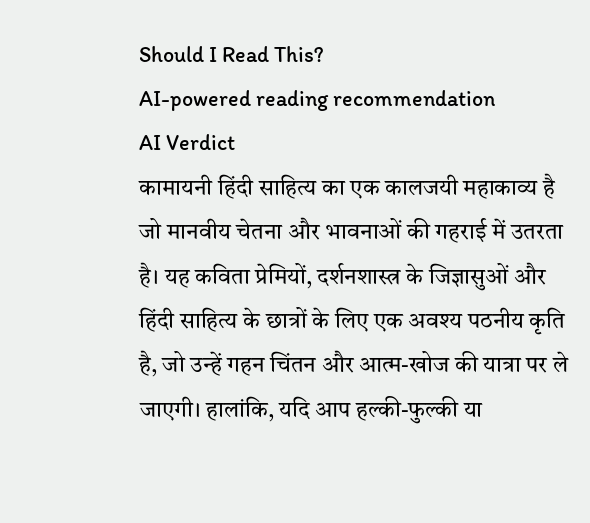Should I Read This?
AI-powered reading recommendation
AI Verdict
कामायनी हिंदी साहित्य का एक कालजयी महाकाव्य है जो मानवीय चेतना और भावनाओं की गहराई में उतरता है। यह कविता प्रेमियों, दर्शनशास्त्र के जिज्ञासुओं और हिंदी साहित्य के छात्रों के लिए एक अवश्य पठनीय कृति है, जो उन्हें गहन चिंतन और आत्म-खोज की यात्रा पर ले जाएगी। हालांकि, यदि आप हल्की-फुल्की या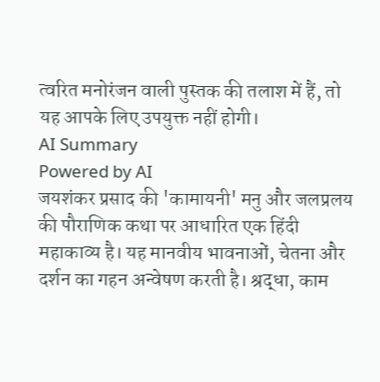त्वरित मनोरंजन वाली पुस्तक की तलाश में हैं, तो यह आपके लिए उपयुक्त नहीं होगी।
AI Summary
Powered by AI
जयशंकर प्रसाद की 'कामायनी' मनु और जलप्रलय की पौराणिक कथा पर आधारित एक हिंदी महाकाव्य है। यह मानवीय भावनाओं, चेतना और दर्शन का गहन अन्वेषण करती है। श्रद्धा, काम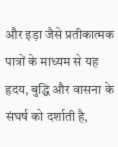और इड़ा जैसे प्रतीकात्मक पात्रों के माध्यम से यह हृदय, बुद्धि और वासना के संघर्ष को दर्शाती है,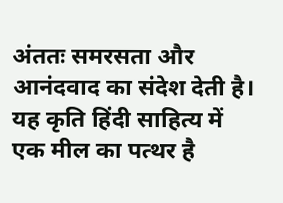अंततः समरसता और आनंदवाद का संदेश देती है। यह कृति हिंदी साहित्य में एक मील का पत्थर है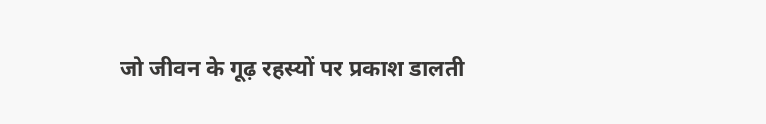जो जीवन के गूढ़ रहस्यों पर प्रकाश डालती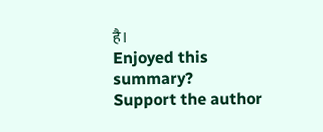है।
Enjoyed this summary?
Support the author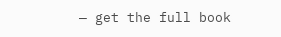— get the full book